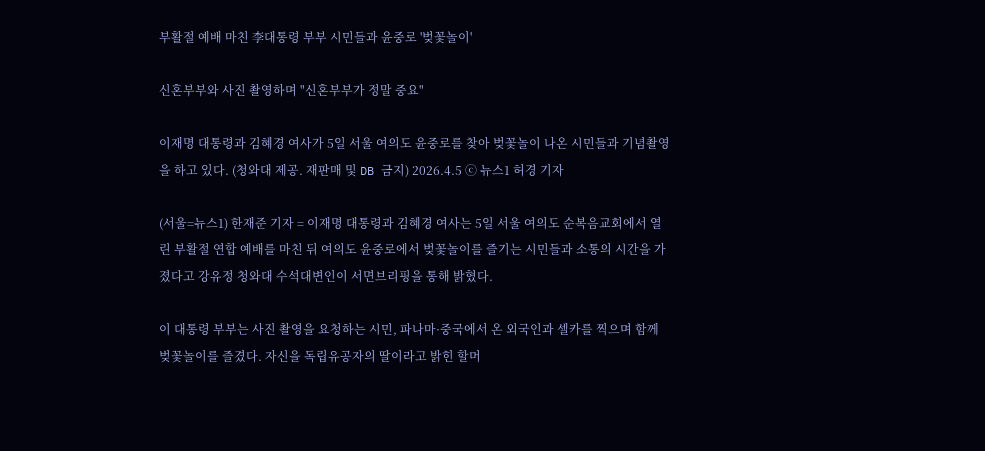부활절 예배 마친 李대통령 부부 시민들과 윤중로 '벚꽃놀이'

신혼부부와 사진 촬영하며 "신혼부부가 정말 중요"

이재명 대통령과 김혜경 여사가 5일 서울 여의도 윤중로를 찾아 벚꽃놀이 나온 시민들과 기념촬영을 하고 있다. (청와대 제공. 재판매 및 DB 금지) 2026.4.5 ⓒ 뉴스1 허경 기자

(서울=뉴스1) 한재준 기자 = 이재명 대통령과 김혜경 여사는 5일 서울 여의도 순복음교회에서 열린 부활절 연합 예배를 마친 뒤 여의도 윤중로에서 벚꽃놀이를 즐기는 시민들과 소통의 시간을 가졌다고 강유정 청와대 수석대변인이 서면브리핑을 통해 밝혔다.

이 대통령 부부는 사진 촬영을 요청하는 시민, 파나마·중국에서 온 외국인과 셀카를 찍으며 함께 벚꽃놀이를 즐겼다. 자신을 독립유공자의 딸이라고 밝힌 할머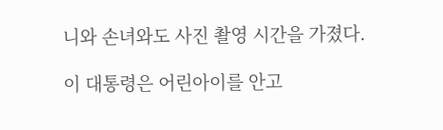니와 손녀와도 사진 촬영 시간을 가졌다.

이 대통령은 어린아이를 안고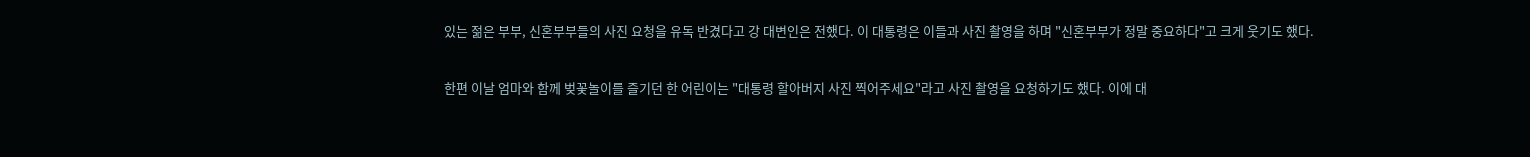있는 젊은 부부, 신혼부부들의 사진 요청을 유독 반겼다고 강 대변인은 전했다. 이 대통령은 이들과 사진 촬영을 하며 "신혼부부가 정말 중요하다"고 크게 웃기도 했다.

한편 이날 엄마와 함께 벚꽃놀이를 즐기던 한 어린이는 "대통령 할아버지 사진 찍어주세요"라고 사진 촬영을 요청하기도 했다. 이에 대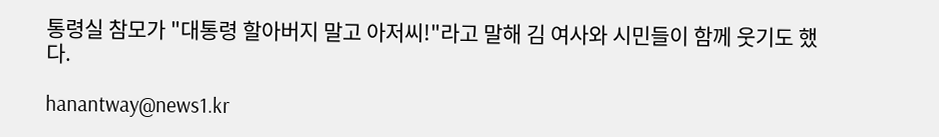통령실 참모가 "대통령 할아버지 말고 아저씨!"라고 말해 김 여사와 시민들이 함께 웃기도 했다.

hanantway@news1.kr